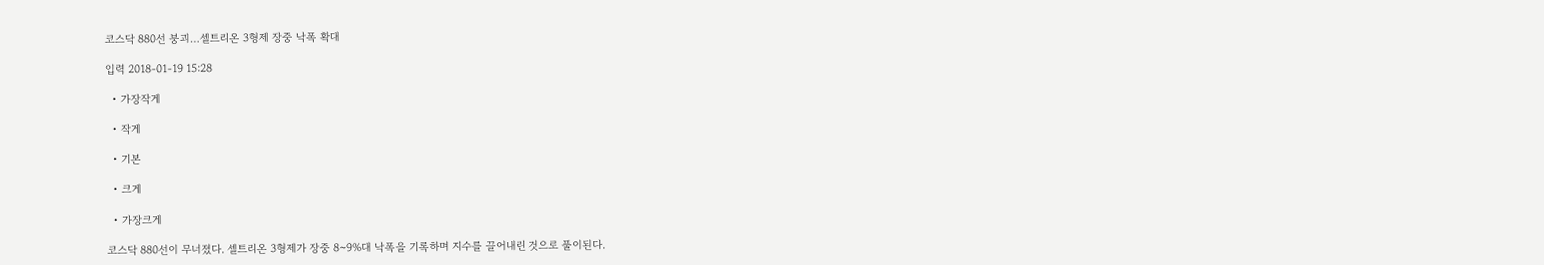코스닥 880선 붕괴…셀트리온 3형제 장중 낙폭 확대

입력 2018-01-19 15:28

  • 가장작게

  • 작게

  • 기본

  • 크게

  • 가장크게

코스닥 880선이 무너졌다. 셀트리온 3형제가 장중 8~9%대 낙폭을 기록하며 지수를 끌어내린 것으로 풀이된다.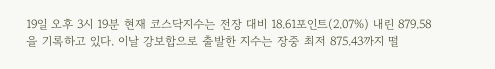19일 오후 3시 19분 현재 코스닥지수는 전장 대비 18.61포인트(2.07%) 내린 879.58을 기록하고 있다. 이날 강보합으로 출발한 지수는 장중 최저 875.43까지 떨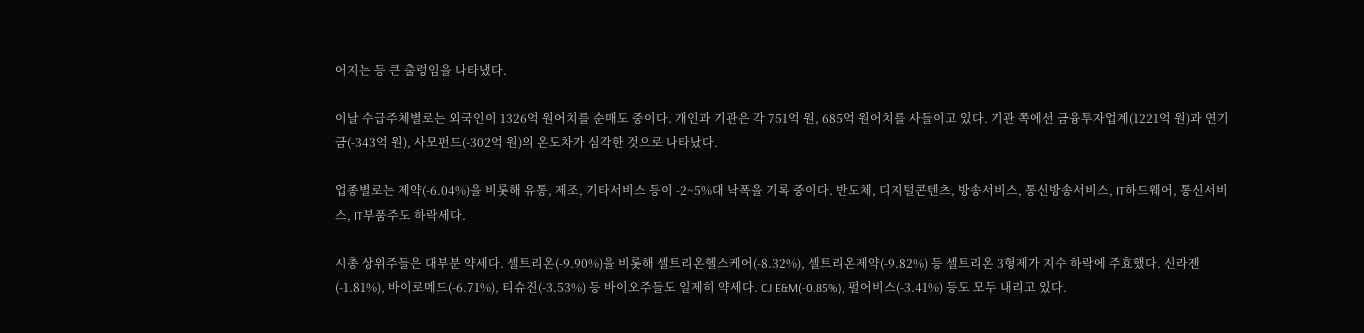어지는 등 큰 출렁임을 나타냈다.

이날 수급주체별로는 외국인이 1326억 원어치를 순매도 중이다. 개인과 기관은 각 751억 원, 685억 원어치를 사들이고 있다. 기관 쪽에선 금융투자업계(1221억 원)과 연기금(-343억 원), 사모펀드(-302억 원)의 온도차가 심각한 것으로 나타났다.

업종별로는 제약(-6.04%)을 비롯해 유통, 제조, 기타서비스 등이 -2~5%대 낙폭을 기록 중이다. 반도체, 디지털콘텐츠, 방송서비스, 통신방송서비스, IT하드웨어, 통신서비스, IT부품주도 하락세다.

시총 상위주들은 대부분 약세다. 셀트리온(-9.90%)을 비롯해 셀트리온헬스케어(-8.32%), 셀트리온제약(-9.82%) 등 셀트리온 3형제가 지수 하락에 주효했다. 신라젠(-1.81%), 바이로메드(-6.71%), 티슈진(-3.53%) 등 바이오주들도 일제히 약세다. CJ E&M(-0.85%), 펄어비스(-3.41%) 등도 모두 내리고 있다.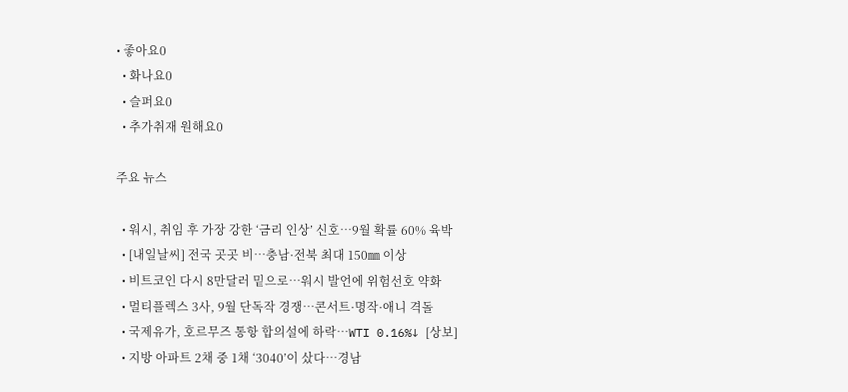• 좋아요0
  • 화나요0
  • 슬퍼요0
  • 추가취재 원해요0

주요 뉴스

  • 워시, 취임 후 가장 강한 ‘금리 인상’ 신호…9월 확률 60% 육박
  • [내일날씨] 전국 곳곳 비…충남·전북 최대 150㎜ 이상
  • 비트코인 다시 8만달러 밑으로…워시 발언에 위험선호 약화
  • 멀티플렉스 3사, 9월 단독작 경쟁…콘서트·명작·애니 격돌
  • 국제유가, 호르무즈 통항 합의설에 하락…WTI 0.16%↓ [상보]
  • 지방 아파트 2채 중 1채 ‘3040’이 샀다…경남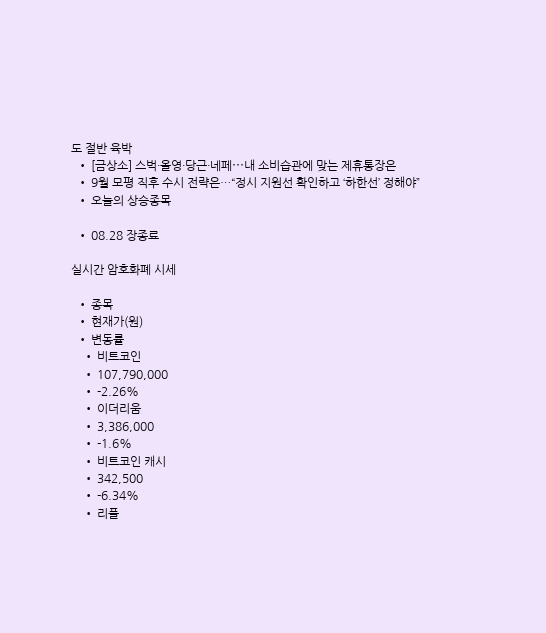도 절반 육박
  • [금상소] 스벅·올영·당근·네페⋯내 소비습관에 맞는 제휴통장은
  • 9월 모평 직후 수시 전략은…“정시 지원선 확인하고 ‘하한선’ 정해야”
  • 오늘의 상승종목

  • 08.28 장종료

실시간 암호화폐 시세

  • 종목
  • 현재가(원)
  • 변동률
    • 비트코인
    • 107,790,000
    • -2.26%
    • 이더리움
    • 3,386,000
    • -1.6%
    • 비트코인 캐시
    • 342,500
    • -6.34%
    • 리플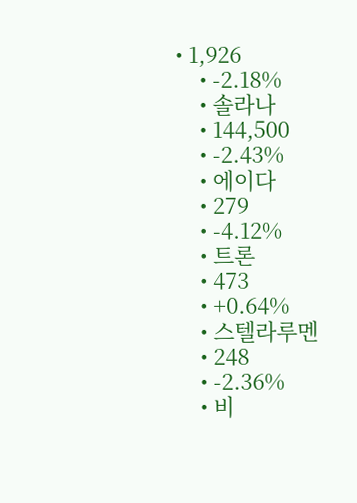• 1,926
    • -2.18%
    • 솔라나
    • 144,500
    • -2.43%
    • 에이다
    • 279
    • -4.12%
    • 트론
    • 473
    • +0.64%
    • 스텔라루멘
    • 248
    • -2.36%
    • 비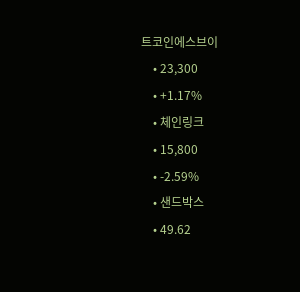트코인에스브이
    • 23,300
    • +1.17%
    • 체인링크
    • 15,800
    • -2.59%
    • 샌드박스
    • 49.62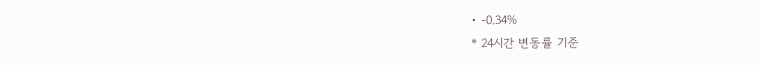• -0.34%
* 24시간 변동률 기준